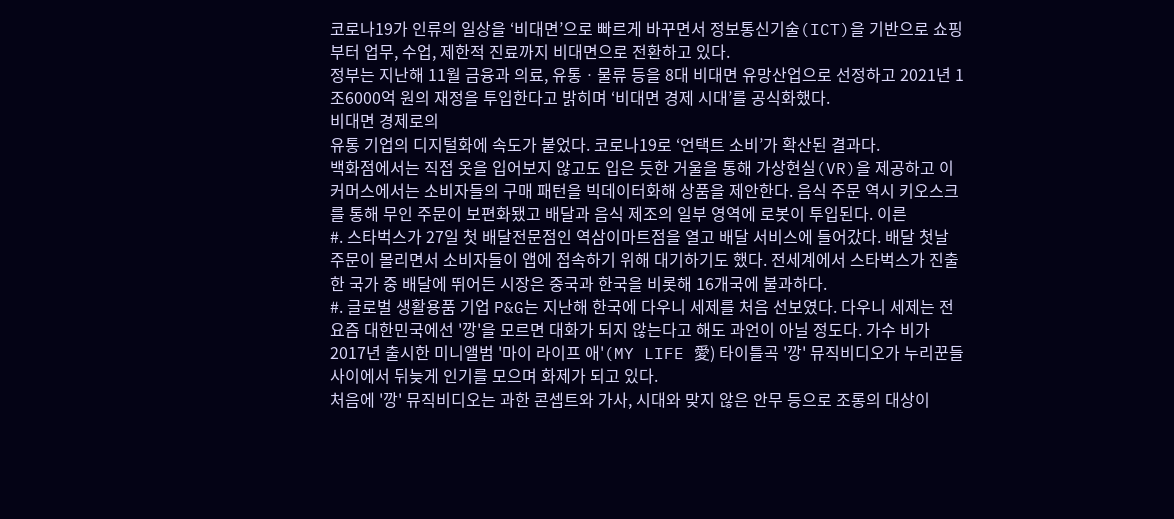코로나19가 인류의 일상을 ‘비대면’으로 빠르게 바꾸면서 정보통신기술(ICT)을 기반으로 쇼핑부터 업무, 수업, 제한적 진료까지 비대면으로 전환하고 있다.
정부는 지난해 11월 금융과 의료, 유통ㆍ물류 등을 8대 비대면 유망산업으로 선정하고 2021년 1조6000억 원의 재정을 투입한다고 밝히며 ‘비대면 경제 시대’를 공식화했다.
비대면 경제로의
유통 기업의 디지털화에 속도가 붙었다. 코로나19로 ‘언택트 소비’가 확산된 결과다.
백화점에서는 직접 옷을 입어보지 않고도 입은 듯한 거울을 통해 가상현실(VR)을 제공하고 이커머스에서는 소비자들의 구매 패턴을 빅데이터화해 상품을 제안한다. 음식 주문 역시 키오스크를 통해 무인 주문이 보편화됐고 배달과 음식 제조의 일부 영역에 로봇이 투입된다. 이른
#. 스타벅스가 27일 첫 배달전문점인 역삼이마트점을 열고 배달 서비스에 들어갔다. 배달 첫날 주문이 몰리면서 소비자들이 앱에 접속하기 위해 대기하기도 했다. 전세계에서 스타벅스가 진출한 국가 중 배달에 뛰어든 시장은 중국과 한국을 비롯해 16개국에 불과하다.
#. 글로벌 생활용품 기업 P&G는 지난해 한국에 다우니 세제를 처음 선보였다. 다우니 세제는 전
요즘 대한민국에선 '깡'을 모르면 대화가 되지 않는다고 해도 과언이 아닐 정도다. 가수 비가 2017년 출시한 미니앨범 '마이 라이프 애'(MY LIFE 愛) 타이틀곡 '깡' 뮤직비디오가 누리꾼들 사이에서 뒤늦게 인기를 모으며 화제가 되고 있다.
처음에 '깡' 뮤직비디오는 과한 콘셉트와 가사, 시대와 맞지 않은 안무 등으로 조롱의 대상이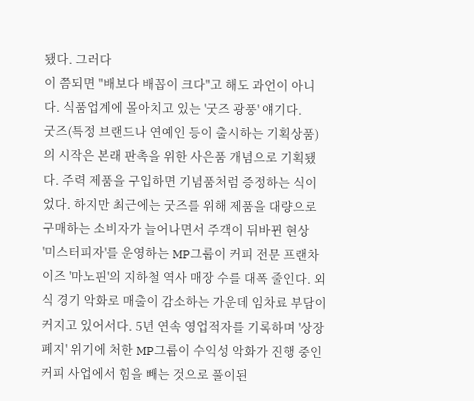됐다. 그러다
이 쯤되면 "배보다 배꼽이 크다"고 해도 과언이 아니다. 식품업계에 몰아치고 있는 '굿즈 광풍' 얘기다.
굿즈(특정 브랜드나 연예인 등이 출시하는 기획상품)의 시작은 본래 판촉을 위한 사은품 개념으로 기획됐다. 주력 제품을 구입하면 기념품처럼 증정하는 식이었다. 하지만 최근에는 굿즈를 위해 제품을 대량으로 구매하는 소비자가 늘어나면서 주객이 뒤바뀐 현상
'미스터피자'를 운영하는 MP그룹이 커피 전문 프랜차이즈 '마노핀'의 지하철 역사 매장 수를 대폭 줄인다. 외식 경기 악화로 매출이 감소하는 가운데 임차료 부담이 커지고 있어서다. 5년 연속 영업적자를 기록하며 '상장 폐지' 위기에 처한 MP그룹이 수익성 악화가 진행 중인 커피 사업에서 힘을 빼는 것으로 풀이된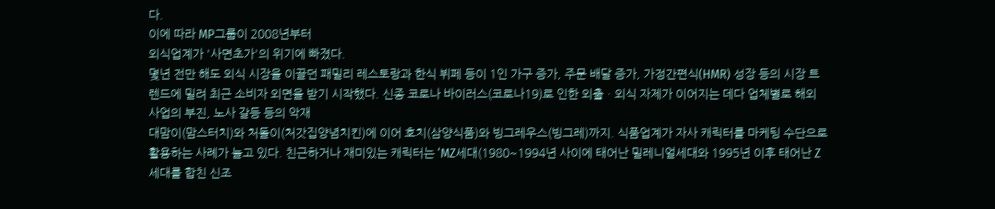다.
이에 따라 MP그룹이 2008년부터
외식업계가 '사면초가'의 위기에 빠졌다.
몇년 전만 해도 외식 시장을 이끌던 패밀리 레스토랑과 한식 뷔페 등이 1인 가구 증가, 주문 배달 증가, 가정간편식(HMR) 성장 등의 시장 트렌드에 밀려 최근 소비자 외면을 받기 시작했다. 신종 코로나 바이러스(코로나19)로 인한 외출ㆍ외식 자제가 이어지는 데다 업체별로 해외 사업의 부진, 노사 갈등 등의 악재
대맘이(맘스터치)와 처돌이(처갓집양념치킨)에 이어 호치(삼양식품)와 빙그레우스(빙그레)까지. 식품업계가 자사 캐릭터를 마케팅 수단으로 활용하는 사례가 늘고 있다. 친근하거나 재미있는 캐릭터는 ‘MZ세대(1980~1994년 사이에 태어난 밀레니얼세대와 1995년 이후 태어난 Z세대를 합친 신조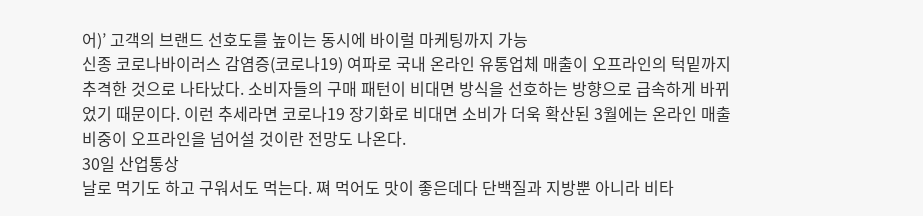어)’ 고객의 브랜드 선호도를 높이는 동시에 바이럴 마케팅까지 가능
신종 코로나바이러스 감염증(코로나19) 여파로 국내 온라인 유통업체 매출이 오프라인의 턱밑까지 추격한 것으로 나타났다. 소비자들의 구매 패턴이 비대면 방식을 선호하는 방향으로 급속하게 바뀌었기 때문이다. 이런 추세라면 코로나19 장기화로 비대면 소비가 더욱 확산된 3월에는 온라인 매출 비중이 오프라인을 넘어설 것이란 전망도 나온다.
30일 산업통상
날로 먹기도 하고 구워서도 먹는다. 쪄 먹어도 맛이 좋은데다 단백질과 지방뿐 아니라 비타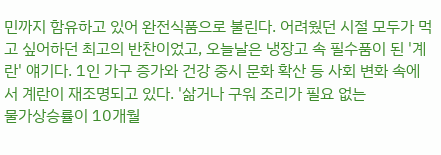민까지 함유하고 있어 완전식품으로 불린다. 어려웠던 시절 모두가 먹고 싶어하던 최고의 반찬이었고, 오늘날은 냉장고 속 필수품이 된 '계란' 얘기다. 1인 가구 증가와 건강 중시 문화 확산 등 사회 변화 속에서 계란이 재조명되고 있다. '삶거나 구워 조리가 필요 없는
물가상승률이 10개월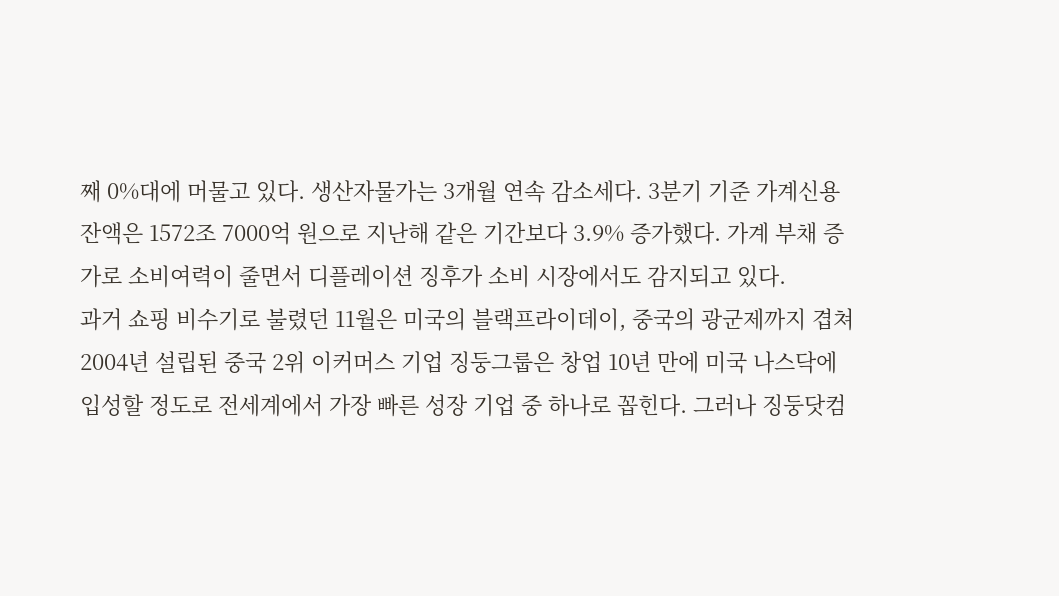째 0%대에 머물고 있다. 생산자물가는 3개월 연속 감소세다. 3분기 기준 가계신용 잔액은 1572조 7000억 원으로 지난해 같은 기간보다 3.9% 증가했다. 가계 부채 증가로 소비여력이 줄면서 디플레이션 징후가 소비 시장에서도 감지되고 있다.
과거 쇼핑 비수기로 불렸던 11월은 미국의 블랙프라이데이, 중국의 광군제까지 겹쳐
2004년 설립된 중국 2위 이커머스 기업 징둥그룹은 창업 10년 만에 미국 나스닥에 입성할 정도로 전세계에서 가장 빠른 성장 기업 중 하나로 꼽힌다. 그러나 징둥닷컴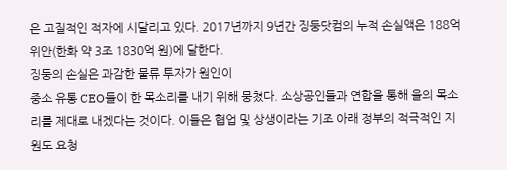은 고질적인 적자에 시달리고 있다. 2017년까지 9년간 징둥닷컴의 누적 손실액은 188억 위안(한화 약 3조 1830억 원)에 달한다.
징둥의 손실은 과감한 물류 투자가 원인이
중소 유통 CEO들이 한 목소리를 내기 위해 뭉쳤다. 소상공인들과 연합을 통해 을의 목소리를 제대로 내겠다는 것이다. 이들은 협업 및 상생이라는 기조 아래 정부의 적극적인 지원도 요청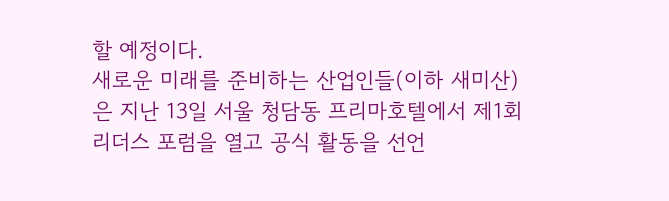할 예정이다.
새로운 미래를 준비하는 산업인들(이하 새미산)은 지난 13일 서울 청담동 프리마호텔에서 제1회 리더스 포럼을 열고 공식 활동을 선언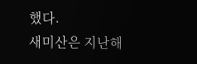했다.
새미산은 지난해